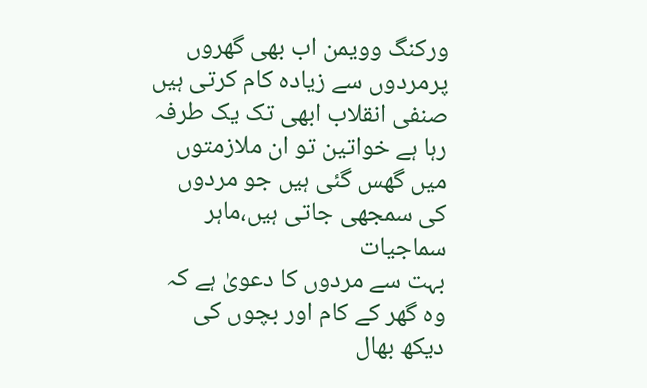ورکنگ وویمن اب بھی گھروں پرمردوں سے زیادہ کام کرتی ہیں
صنفی انقلاب ابھی تک یک طرفہ رہا ہے خواتین تو ان ملازمتوں میں گھس گئی ہیں جو مردوں کی سمجھی جاتی ہیں،ماہر سماجیات
بہت سے مردوں کا دعویٰ ہے کہ وہ گھر کے کام اور بچوں کی دیکھ بھال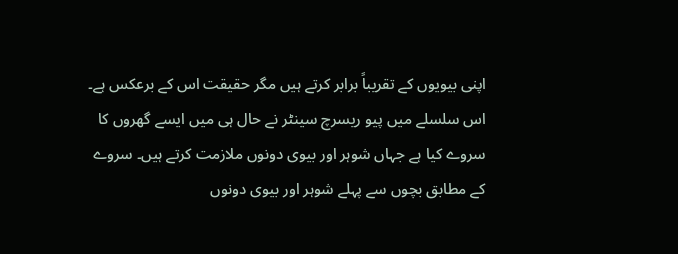اپنی بیویوں کے تقریباً برابر کرتے ہیں مگر حقیقت اس کے برعکس ہے۔
اس سلسلے میں پیو ریسرچ سینٹر نے حال ہی میں ایسے گھروں کا سروے کیا ہے جہاں شوہر اور بیوی دونوں ملازمت کرتے ہیں۔ سروے کے مطابق بچوں سے پہلے شوہر اور بیوی دونوں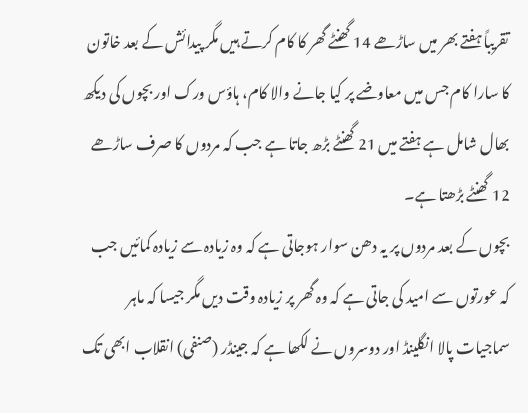تقریباً ہفتے بھر میں ساڑھے 14 گھنٹے گھر کا کام کرتے ہیں مگر پیدائش کے بعد خاتون کا سارا کام جس میں معاوضے پر کیا جانے والا کام، ہاؤس ورک اور بچوں کی دیکھ بھال شامل ہے ہفتے میں 21 گھنٹے بڑھ جاتا ہے جب کہ مردوں کا صرف ساڑھے 12 گھنٹے بڑھتا ہے۔
بچوں کے بعد مردوں پر یہ دھن سوار ہوجاتی ہے کہ وہ زیادہ سے زیادہ کمائیں جب کہ عورتوں سے امید کی جاتی ہے کہ وہ گھر پر زیادہ وقت دیں مگر جیسا کہ ماہر سماجیات پالا انگلینڈ اور دوسروں نے لکھا ہے کہ جینڈر (صنفی) انقلاب ابھی تک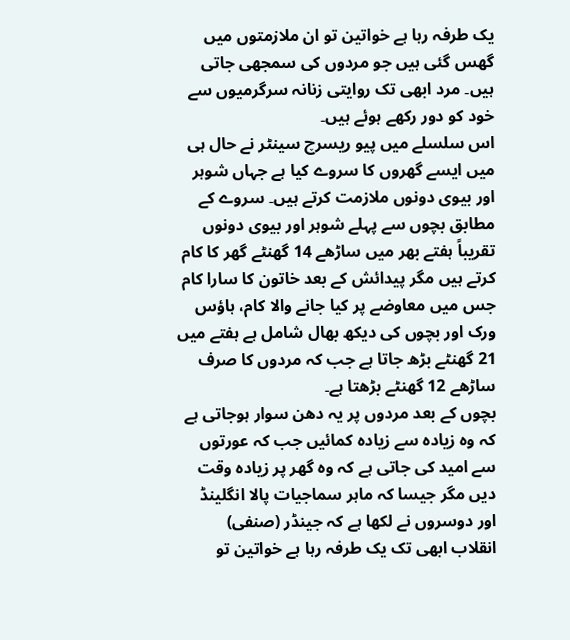یک طرفہ رہا ہے خواتین تو ان ملازمتوں میں گھس گئی ہیں جو مردوں کی سمجھی جاتی ہیں۔ مرد ابھی تک روایتی زنانہ سرگرمیوں سے خود کو دور رکھے ہوئے ہیں۔
اس سلسلے میں پیو ریسرچ سینٹر نے حال ہی میں ایسے گھروں کا سروے کیا ہے جہاں شوہر اور بیوی دونوں ملازمت کرتے ہیں۔ سروے کے مطابق بچوں سے پہلے شوہر اور بیوی دونوں تقریباً ہفتے بھر میں ساڑھے 14 گھنٹے گھر کا کام کرتے ہیں مگر پیدائش کے بعد خاتون کا سارا کام جس میں معاوضے پر کیا جانے والا کام، ہاؤس ورک اور بچوں کی دیکھ بھال شامل ہے ہفتے میں 21 گھنٹے بڑھ جاتا ہے جب کہ مردوں کا صرف ساڑھے 12 گھنٹے بڑھتا ہے۔
بچوں کے بعد مردوں پر یہ دھن سوار ہوجاتی ہے کہ وہ زیادہ سے زیادہ کمائیں جب کہ عورتوں سے امید کی جاتی ہے کہ وہ گھر پر زیادہ وقت دیں مگر جیسا کہ ماہر سماجیات پالا انگلینڈ اور دوسروں نے لکھا ہے کہ جینڈر (صنفی) انقلاب ابھی تک یک طرفہ رہا ہے خواتین تو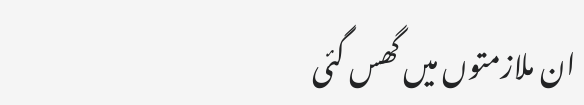ان ملازمتوں میں گھس گئی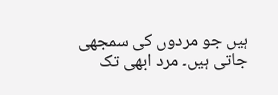ہیں جو مردوں کی سمجھی جاتی ہیں۔ مرد ابھی تک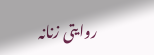روایتی زنانہ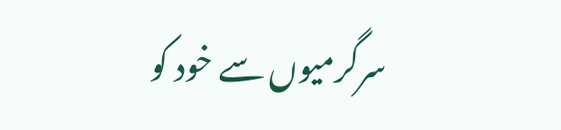سرگرمیوں سے خود کو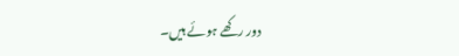دور رکھے ہوئے ہیں۔